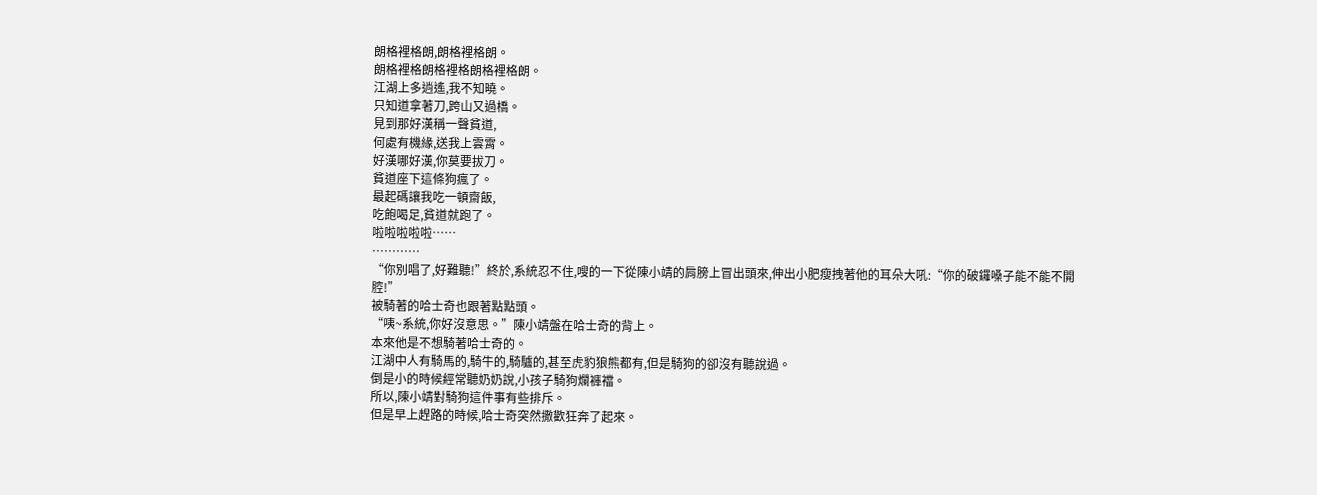朗格裡格朗,朗格裡格朗。
朗格裡格朗格裡格朗格裡格朗。
江湖上多逍遙,我不知曉。
只知道拿著刀,跨山又過橋。
見到那好漢稱一聲貧道,
何處有機緣,送我上雲霄。
好漢哪好漢,你莫要拔刀。
貧道座下這條狗瘋了。
最起碼讓我吃一頓齋飯,
吃飽喝足,貧道就跑了。
啦啦啦啦啦……
…………
“你別唱了,好難聽!”終於,系統忍不住,嗖的一下從陳小靖的肩膀上冒出頭來,伸出小肥瘦拽著他的耳朵大吼:“你的破鑼嗓子能不能不開腔!”
被騎著的哈士奇也跟著點點頭。
“咦~系統,你好沒意思。”陳小靖盤在哈士奇的背上。
本來他是不想騎著哈士奇的。
江湖中人有騎馬的,騎牛的,騎驢的,甚至虎豹狼熊都有,但是騎狗的卻沒有聽說過。
倒是小的時候經常聽奶奶說,小孩子騎狗爛褲襠。
所以,陳小靖對騎狗這件事有些排斥。
但是早上趕路的時候,哈士奇突然撒歡狂奔了起來。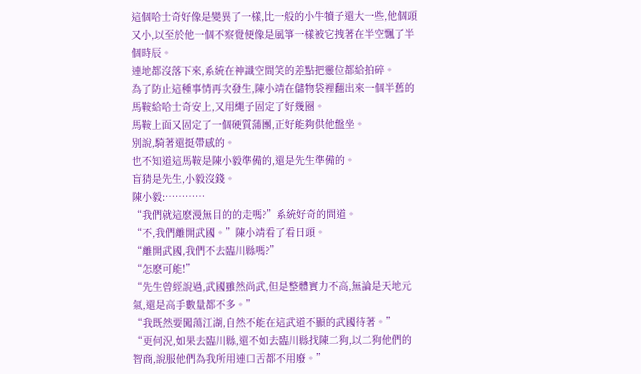這個哈士奇好像是變異了一樣,比一般的小牛犢子還大一些,他個頭又小,以至於他一個不察覺便像是風箏一樣被它拽著在半空飄了半個時辰。
連地都沒落下來,系統在神識空間笑的差點把靈位都給拍碎。
為了防止這種事情再次發生,陳小靖在儲物袋裡翻出來一個半舊的馬鞍給哈士奇安上,又用繩子固定了好幾圈。
馬鞍上面又固定了一個硬質蒲團,正好能夠供他盤坐。
別說,騎著還挺帶感的。
也不知道這馬鞍是陳小毅準備的,還是先生準備的。
盲猜是先生,小毅沒錢。
陳小毅:…………
“我們就這麽漫無目的的走嗎?”系統好奇的問道。
“不,我們離開武國。”陳小靖看了看日頭。
“離開武國,我們不去臨川縣嗎?”
“怎麽可能!”
“先生曾經說過,武國雖然尚武,但是整體實力不高,無論是天地元氣,還是高手數量都不多。”
“我既然要闖蕩江湖,自然不能在這武道不顯的武國待著。”
“更何況,如果去臨川縣,還不如去臨川縣找陳二狗,以二狗他們的智商,說服他們為我所用連口舌都不用廢。”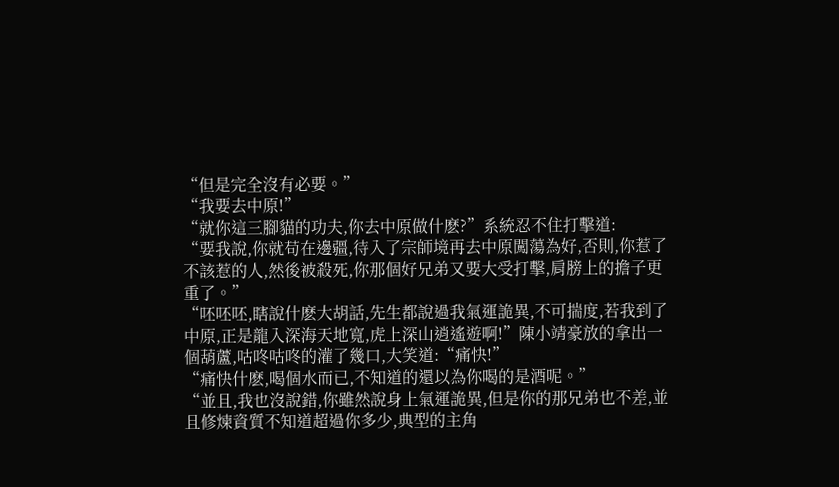“但是完全沒有必要。”
“我要去中原!”
“就你這三腳貓的功夫,你去中原做什麽?”系統忍不住打擊道:
“要我說,你就苟在邊疆,待入了宗師境再去中原闖蕩為好,否則,你惹了不該惹的人,然後被殺死,你那個好兄弟又要大受打擊,肩膀上的擔子更重了。”
“呸呸呸,瞎說什麽大胡話,先生都說過我氣運詭異,不可揣度,若我到了中原,正是龍入深海天地寬,虎上深山逍遙遊啊!”陳小靖豪放的拿出一個葫蘆,咕咚咕咚的灌了幾口,大笑道:“痛快!”
“痛快什麽,喝個水而已,不知道的還以為你喝的是酒呢。”
“並且,我也沒說錯,你雖然說身上氣運詭異,但是你的那兄弟也不差,並且修煉資質不知道超過你多少,典型的主角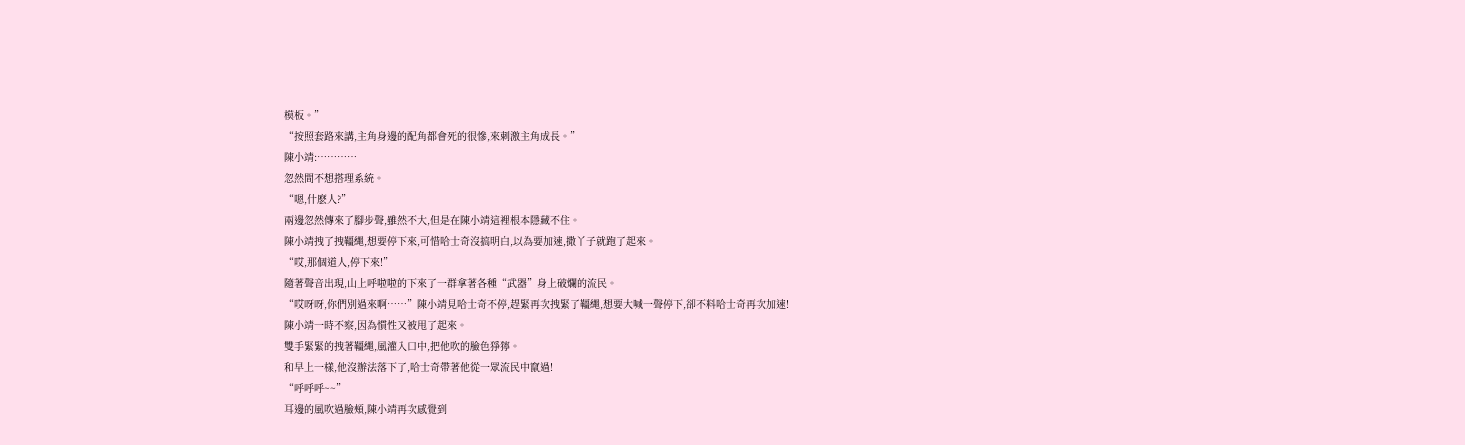模板。”
“按照套路來講,主角身邊的配角都會死的很慘,來刺激主角成長。”
陳小靖:…………
忽然間不想搭理系統。
“嗯,什麽人?”
兩邊忽然傳來了腳步聲,雖然不大,但是在陳小靖這裡根本隱藏不住。
陳小靖拽了拽韁繩,想要停下來,可惜哈士奇沒搞明白,以為要加速,撒丫子就跑了起來。
“哎,那個道人,停下來!”
隨著聲音出現,山上呼啦啦的下來了一群拿著各種“武器”身上破爛的流民。
“哎呀呀,你們別過來啊……”陳小靖見哈士奇不停,趕緊再次拽緊了韁繩,想要大喊一聲停下,卻不料哈士奇再次加速!
陳小靖一時不察,因為慣性又被甩了起來。
雙手緊緊的拽著韁繩,風灌入口中,把他吹的臉色猙獰。
和早上一樣,他沒辦法落下了,哈士奇帶著他從一眾流民中竄過!
“呼呼呼~~”
耳邊的風吹過臉頰,陳小靖再次感覺到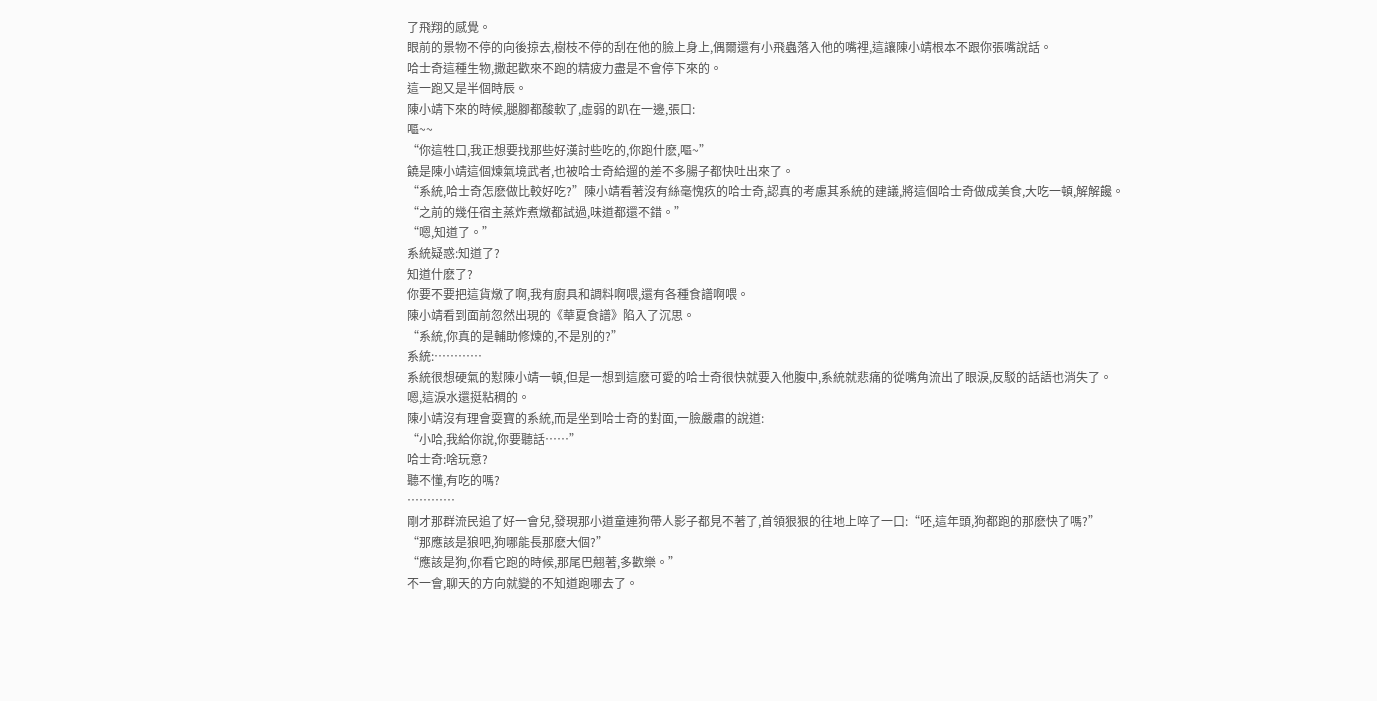了飛翔的感覺。
眼前的景物不停的向後掠去,樹枝不停的刮在他的臉上身上,偶爾還有小飛蟲落入他的嘴裡,這讓陳小靖根本不跟你張嘴說話。
哈士奇這種生物,撒起歡來不跑的精疲力盡是不會停下來的。
這一跑又是半個時辰。
陳小靖下來的時候,腿腳都酸軟了,虛弱的趴在一邊,張口:
嘔~~
“你這牲口,我正想要找那些好漢討些吃的,你跑什麽,嘔~”
饒是陳小靖這個煉氣境武者,也被哈士奇給遛的差不多腸子都快吐出來了。
“系統,哈士奇怎麽做比較好吃?”陳小靖看著沒有絲毫愧疚的哈士奇,認真的考慮其系統的建議,將這個哈士奇做成美食,大吃一頓,解解饞。
“之前的幾任宿主蒸炸煮燉都試過,味道都還不錯。”
“嗯,知道了。”
系統疑惑:知道了?
知道什麽了?
你要不要把這貨燉了啊,我有廚具和調料啊喂,還有各種食譜啊喂。
陳小靖看到面前忽然出現的《華夏食譜》陷入了沉思。
“系統,你真的是輔助修煉的,不是別的?”
系統:…………
系統很想硬氣的懟陳小靖一頓,但是一想到這麽可愛的哈士奇很快就要入他腹中,系統就悲痛的從嘴角流出了眼淚,反駁的話語也消失了。
嗯,這淚水還挺粘稠的。
陳小靖沒有理會耍寶的系統,而是坐到哈士奇的對面,一臉嚴肅的說道:
“小哈,我給你說,你要聽話……”
哈士奇:啥玩意?
聽不懂,有吃的嗎?
…………
剛才那群流民追了好一會兒,發現那小道童連狗帶人影子都見不著了,首領狠狠的往地上啐了一口:“呸,這年頭,狗都跑的那麽快了嗎?”
“那應該是狼吧,狗哪能長那麽大個?”
“應該是狗,你看它跑的時候,那尾巴翹著,多歡樂。”
不一會,聊天的方向就變的不知道跑哪去了。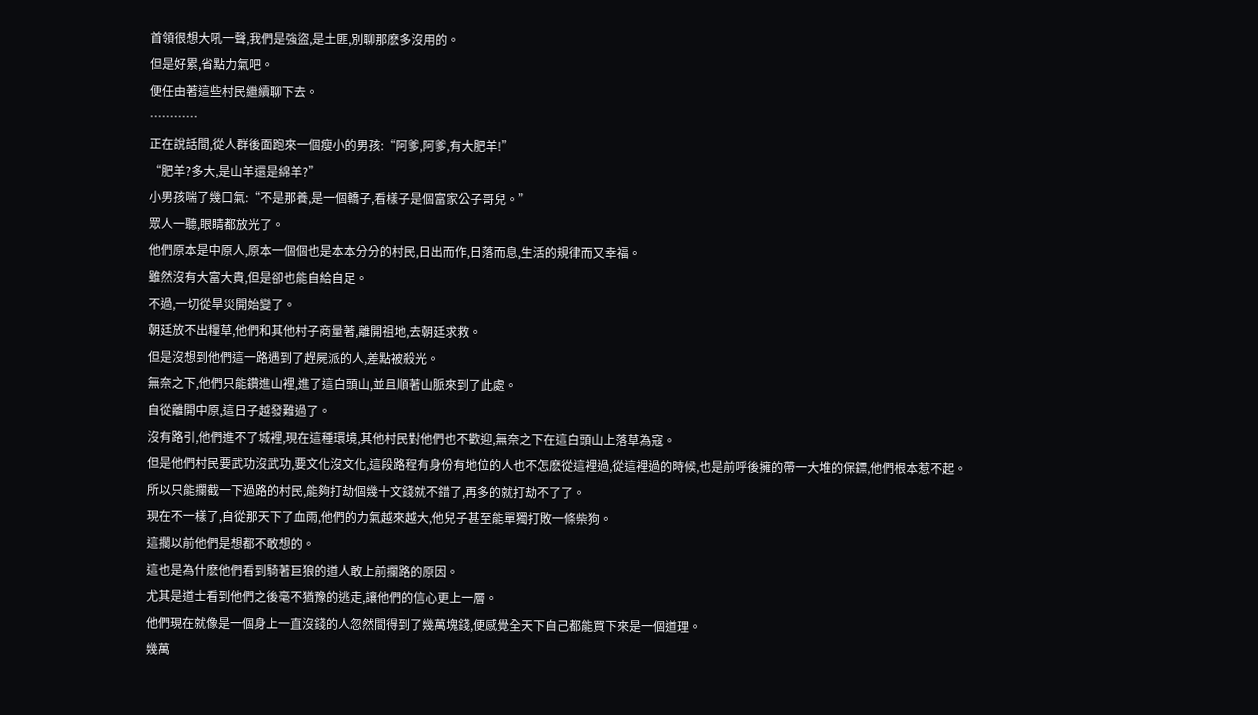首領很想大吼一聲,我們是強盜,是土匪,別聊那麽多沒用的。
但是好累,省點力氣吧。
便任由著這些村民繼續聊下去。
…………
正在說話間,從人群後面跑來一個瘦小的男孩:“阿爹,阿爹,有大肥羊!”
“肥羊?多大,是山羊還是綿羊?”
小男孩喘了幾口氣:“不是那養,是一個轎子,看樣子是個富家公子哥兒。”
眾人一聽,眼睛都放光了。
他們原本是中原人,原本一個個也是本本分分的村民,日出而作,日落而息,生活的規律而又幸福。
雖然沒有大富大貴,但是卻也能自給自足。
不過,一切從旱災開始變了。
朝廷放不出糧草,他們和其他村子商量著,離開祖地,去朝廷求救。
但是沒想到他們這一路遇到了趕屍派的人,差點被殺光。
無奈之下,他們只能鑽進山裡,進了這白頭山,並且順著山脈來到了此處。
自從離開中原,這日子越發難過了。
沒有路引,他們進不了城裡,現在這種環境,其他村民對他們也不歡迎,無奈之下在這白頭山上落草為寇。
但是他們村民要武功沒武功,要文化沒文化,這段路程有身份有地位的人也不怎麽從這裡過,從這裡過的時候,也是前呼後擁的帶一大堆的保鏢,他們根本惹不起。
所以只能攔截一下過路的村民,能夠打劫個幾十文錢就不錯了,再多的就打劫不了了。
現在不一樣了,自從那天下了血雨,他們的力氣越來越大,他兒子甚至能單獨打敗一條柴狗。
這擱以前他們是想都不敢想的。
這也是為什麽他們看到騎著巨狼的道人敢上前攔路的原因。
尤其是道士看到他們之後毫不猶豫的逃走,讓他們的信心更上一層。
他們現在就像是一個身上一直沒錢的人忽然間得到了幾萬塊錢,便感覺全天下自己都能買下來是一個道理。
幾萬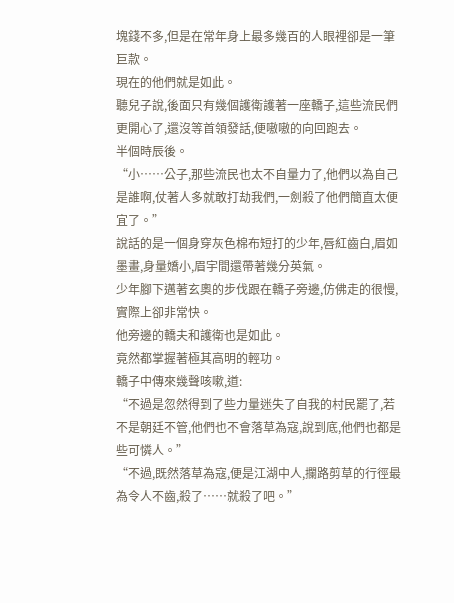塊錢不多,但是在常年身上最多幾百的人眼裡卻是一筆巨款。
現在的他們就是如此。
聽兒子說,後面只有幾個護衛護著一座轎子,這些流民們更開心了,還沒等首領發話,便嗷嗷的向回跑去。
半個時辰後。
“小……公子,那些流民也太不自量力了,他們以為自己是誰啊,仗著人多就敢打劫我們,一劍殺了他們簡直太便宜了。”
說話的是一個身穿灰色棉布短打的少年,唇紅齒白,眉如墨畫,身量嬌小,眉宇間還帶著幾分英氣。
少年腳下邁著玄奧的步伐跟在轎子旁邊,仿佛走的很慢,實際上卻非常快。
他旁邊的轎夫和護衛也是如此。
竟然都掌握著極其高明的輕功。
轎子中傳來幾聲咳嗽,道:
“不過是忽然得到了些力量迷失了自我的村民罷了,若不是朝廷不管,他們也不會落草為寇,說到底,他們也都是些可憐人。”
“不過,既然落草為寇,便是江湖中人,攔路剪草的行徑最為令人不齒,殺了……就殺了吧。”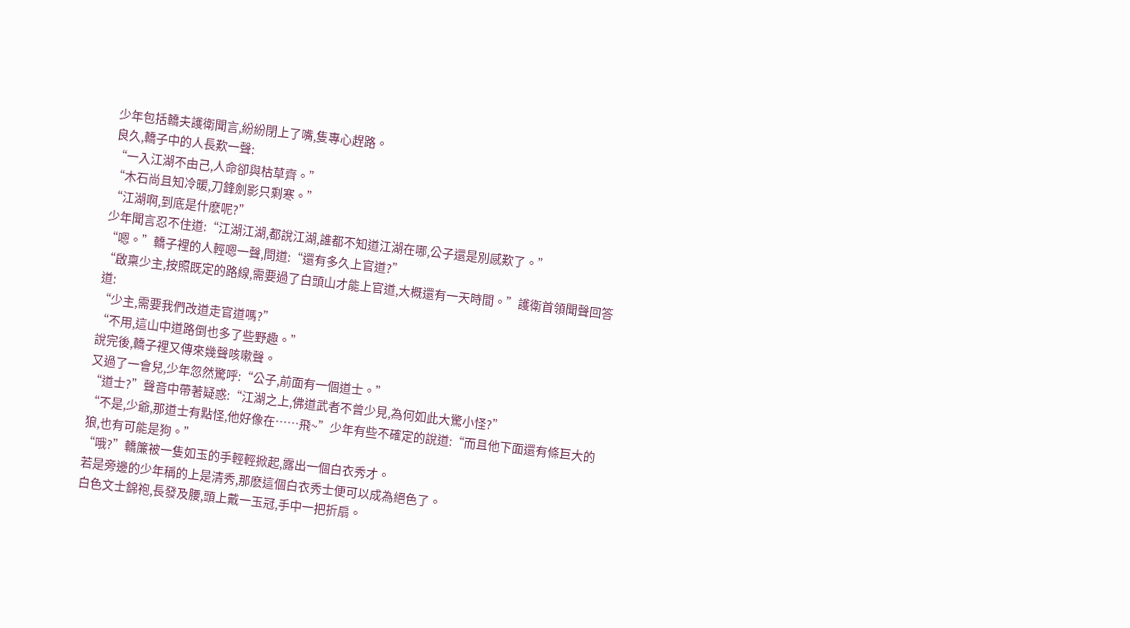少年包括轎夫護衛聞言,紛紛閉上了嘴,隻專心趕路。
良久,轎子中的人長歎一聲:
“一入江湖不由己,人命卻與枯草齊。”
“木石尚且知冷暖,刀鋒劍影只剩寒。”
“江湖啊,到底是什麽呢?”
少年聞言忍不住道:“江湖江湖,都說江湖,誰都不知道江湖在哪,公子還是別感歎了。”
“嗯。”轎子裡的人輕嗯一聲,問道:“還有多久上官道?”
“啟稟少主,按照既定的路線,需要過了白頭山才能上官道,大概還有一天時間。”護衛首領聞聲回答道:
“少主,需要我們改道走官道嗎?”
“不用,這山中道路倒也多了些野趣。”
說完後,轎子裡又傳來幾聲咳嗽聲。
又過了一會兒,少年忽然驚呼:“公子,前面有一個道士。”
“道士?”聲音中帶著疑惑:“江湖之上,佛道武者不曾少見,為何如此大驚小怪?”
“不是,少爺,那道士有點怪,他好像在……飛~”少年有些不確定的說道:“而且他下面還有條巨大的狼,也有可能是狗。”
“哦?”轎簾被一隻如玉的手輕輕掀起,露出一個白衣秀才。
若是旁邊的少年稱的上是清秀,那麽這個白衣秀士便可以成為絕色了。
白色文士錦袍,長發及腰,頭上戴一玉冠,手中一把折扇。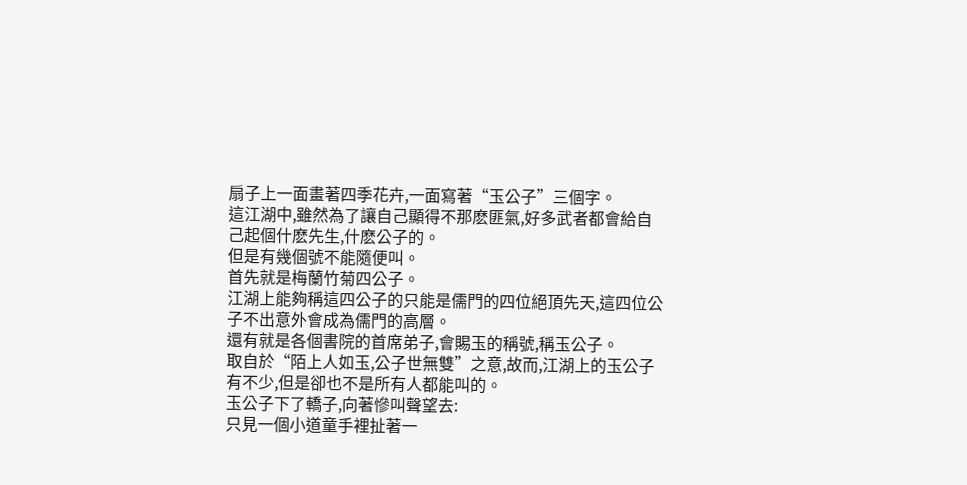扇子上一面畫著四季花卉,一面寫著“玉公子”三個字。
這江湖中,雖然為了讓自己顯得不那麽匪氣,好多武者都會給自己起個什麽先生,什麽公子的。
但是有幾個號不能隨便叫。
首先就是梅蘭竹菊四公子。
江湖上能夠稱這四公子的只能是儒門的四位絕頂先天,這四位公子不出意外會成為儒門的高層。
還有就是各個書院的首席弟子,會賜玉的稱號,稱玉公子。
取自於“陌上人如玉,公子世無雙”之意,故而,江湖上的玉公子有不少,但是卻也不是所有人都能叫的。
玉公子下了轎子,向著慘叫聲望去:
只見一個小道童手裡扯著一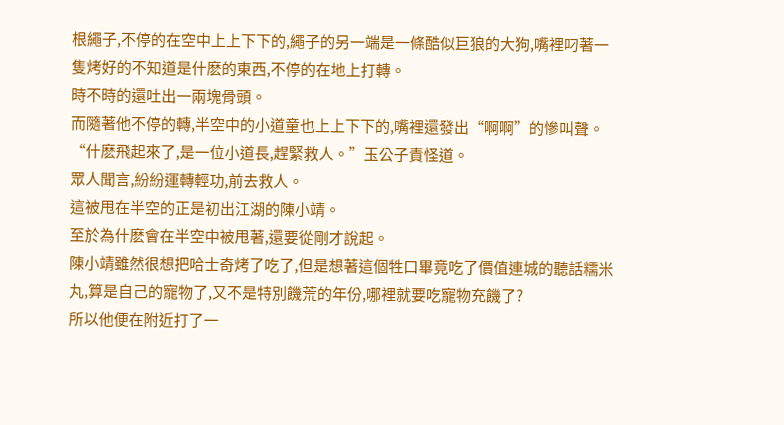根繩子,不停的在空中上上下下的,繩子的另一端是一條酷似巨狼的大狗,嘴裡叼著一隻烤好的不知道是什麽的東西,不停的在地上打轉。
時不時的還吐出一兩塊骨頭。
而隨著他不停的轉,半空中的小道童也上上下下的,嘴裡還發出“啊啊”的慘叫聲。
“什麽飛起來了,是一位小道長,趕緊救人。”玉公子責怪道。
眾人聞言,紛紛運轉輕功,前去救人。
這被甩在半空的正是初出江湖的陳小靖。
至於為什麽會在半空中被甩著,還要從剛才說起。
陳小靖雖然很想把哈士奇烤了吃了,但是想著這個牲口畢竟吃了價值連城的聽話糯米丸,算是自己的寵物了,又不是特別饑荒的年份,哪裡就要吃寵物充饑了?
所以他便在附近打了一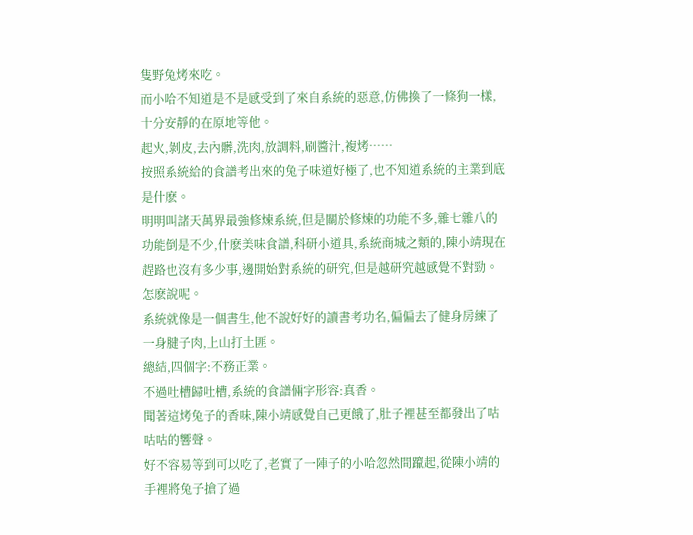隻野兔烤來吃。
而小哈不知道是不是感受到了來自系統的惡意,仿佛換了一條狗一樣, 十分安靜的在原地等他。
起火,剝皮,去內髒,洗肉,放調料,刷醬汁,複烤……
按照系統給的食譜考出來的兔子味道好極了,也不知道系統的主業到底是什麽。
明明叫諸天萬界最強修煉系統,但是關於修煉的功能不多,雜七雜八的功能倒是不少,什麽美味食譜,科研小道具,系統商城之類的,陳小靖現在趕路也沒有多少事,邊開始對系統的研究,但是越研究越感覺不對勁。
怎麽說呢。
系統就像是一個書生,他不說好好的讀書考功名,偏偏去了健身房練了一身腱子肉,上山打土匪。
總結,四個字:不務正業。
不過吐槽歸吐槽,系統的食譜倆字形容:真香。
聞著這烤兔子的香味,陳小靖感覺自己更餓了,肚子裡甚至都發出了咕咕咕的響聲。
好不容易等到可以吃了,老實了一陣子的小哈忽然間躥起,從陳小靖的手裡將兔子搶了過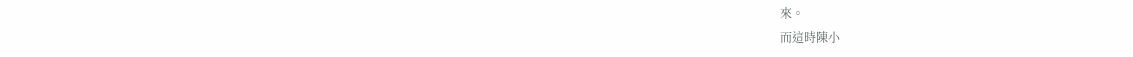來。
而這時陳小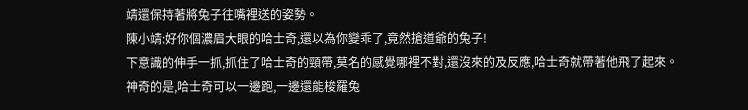靖還保持著將兔子往嘴裡送的姿勢。
陳小靖:好你個濃眉大眼的哈士奇,還以為你變乖了,竟然搶道爺的兔子!
下意識的伸手一抓,抓住了哈士奇的頸帶,莫名的感覺哪裡不對,還沒來的及反應,哈士奇就帶著他飛了起來。
神奇的是,哈士奇可以一邊跑,一邊還能梭羅兔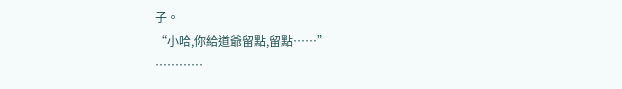子。
“小哈,你給道爺留點,留點……”
…………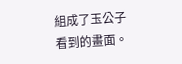組成了玉公子看到的畫面。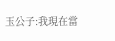玉公子:我現在當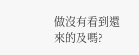做沒有看到還來的及嗎?